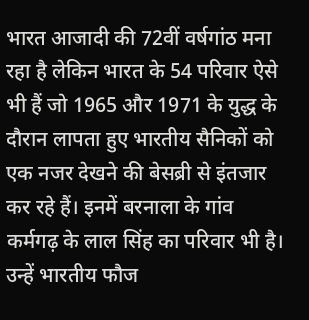भारत आजादी की 72वीं वर्षगांठ मना रहा है लेकिन भारत के 54 परिवार ऐसे भी हैं जो 1965 और 1971 के युद्ध के दौरान लापता हुए भारतीय सैनिकों को एक नजर देखने की बेसब्री से इंतजार कर रहे हैं। इनमें बरनाला के गांव कर्मगढ़ के लाल सिंह का परिवार भी है। उन्हें भारतीय फौज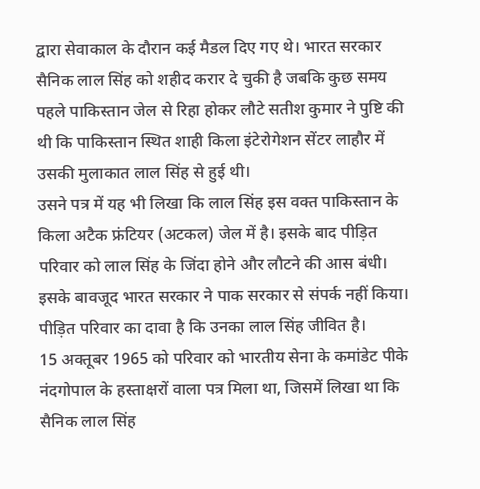द्वारा सेवाकाल के दौरान कई मैडल दिए गए थे। भारत सरकार सैनिक लाल सिंह को शहीद करार दे चुकी है जबकि कुछ समय पहले पाकिस्तान जेल से रिहा होकर लौटे सतीश कुमार ने पुष्टि की थी कि पाकिस्तान स्थित शाही किला इंटेरोगेशन सेंटर लाहौर में उसकी मुलाकात लाल सिंह से हुई थी।
उसने पत्र में यह भी लिखा कि लाल सिंह इस वक्त पाकिस्तान के किला अटैक फ्रंटियर (अटकल) जेल में है। इसके बाद पीड़ित परिवार को लाल सिंह के जिंदा होने और लौटने की आस बंधी। इसके बावजूद भारत सरकार ने पाक सरकार से संपर्क नहीं किया। पीड़ित परिवार का दावा है कि उनका लाल सिंह जीवित है।
15 अक्तूबर 1965 को परिवार को भारतीय सेना के कमांडेट पीके नंदगोपाल के हस्ताक्षरों वाला पत्र मिला था, जिसमें लिखा था कि सैनिक लाल सिंह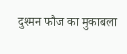दुश्मन फौज का मुकाबला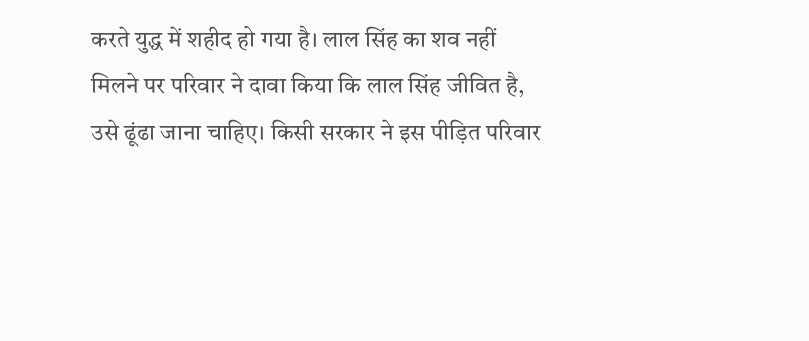करते युद्ध में शहीद हो गया है। लाल सिंह का शव नहीं मिलने पर परिवार ने दावा किया कि लाल सिंह जीवित है, उसे ढूंढा जाना चाहिए। किसी सरकार ने इस पीड़ित परिवार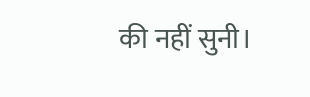की नहीं सुनी।